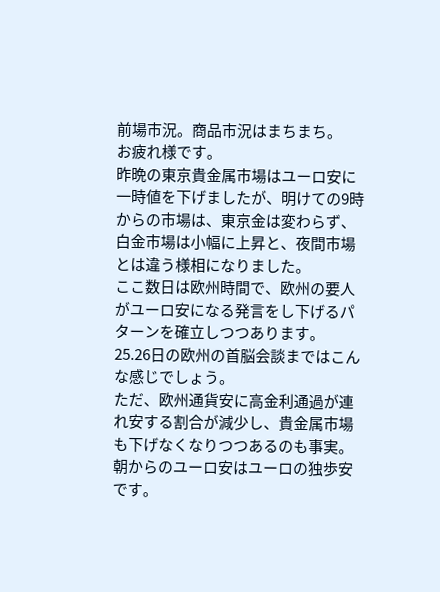前場市況。商品市況はまちまち。
お疲れ様です。
昨晩の東京貴金属市場はユーロ安に一時値を下げましたが、明けての9時からの市場は、東京金は変わらず、白金市場は小幅に上昇と、夜間市場とは違う様相になりました。
ここ数日は欧州時間で、欧州の要人がユーロ安になる発言をし下げるパターンを確立しつつあります。
25.26日の欧州の首脳会談まではこんな感じでしょう。
ただ、欧州通貨安に高金利通過が連れ安する割合が減少し、貴金属市場も下げなくなりつつあるのも事実。
朝からのユーロ安はユーロの独歩安です。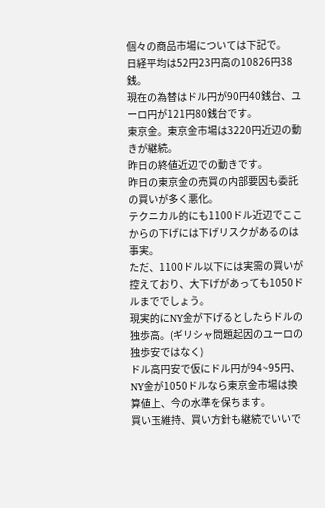個々の商品市場については下記で。
日経平均は52円23円高の10826円38銭。
現在の為替はドル円が90円40銭台、ユーロ円が121円80銭台です。
東京金。東京金市場は3220円近辺の動きが継続。
昨日の終値近辺での動きです。
昨日の東京金の売買の内部要因も委託の買いが多く悪化。
テクニカル的にも1100ドル近辺でここからの下げには下げリスクがあるのは事実。
ただ、1100ドル以下には実需の買いが控えており、大下げがあっても1050ドルまででしょう。
現実的にNY金が下げるとしたらドルの独歩高。(ギリシャ問題起因のユーロの独歩安ではなく)
ドル高円安で仮にドル円が94~95円、NY金が1050ドルなら東京金市場は換算値上、今の水準を保ちます。
買い玉維持、買い方針も継続でいいで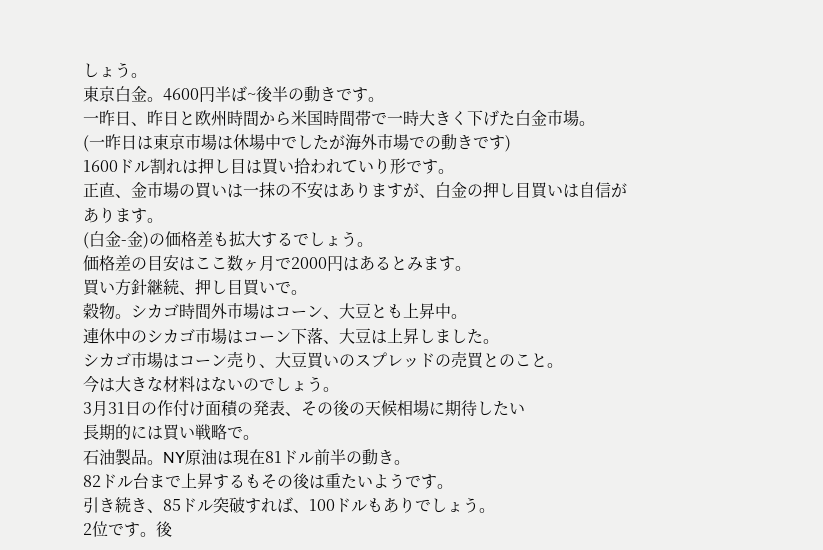しょう。
東京白金。4600円半ば~後半の動きです。
一昨日、昨日と欧州時間から米国時間帯で一時大きく下げた白金市場。
(一昨日は東京市場は休場中でしたが海外市場での動きです)
1600ドル割れは押し目は買い拾われていり形です。
正直、金市場の買いは一抹の不安はありますが、白金の押し目買いは自信があります。
(白金-金)の価格差も拡大するでしょう。
価格差の目安はここ数ヶ月で2000円はあるとみます。
買い方針継続、押し目買いで。
穀物。シカゴ時間外市場はコーン、大豆とも上昇中。
連休中のシカゴ市場はコーン下落、大豆は上昇しました。
シカゴ市場はコーン売り、大豆買いのスプレッドの売買とのこと。
今は大きな材料はないのでしょう。
3月31日の作付け面積の発表、その後の天候相場に期待したい
長期的には買い戦略で。
石油製品。NY原油は現在81ドル前半の動き。
82ドル台まで上昇するもその後は重たいようです。
引き続き、85ドル突破すれば、100ドルもありでしょう。
2位です。後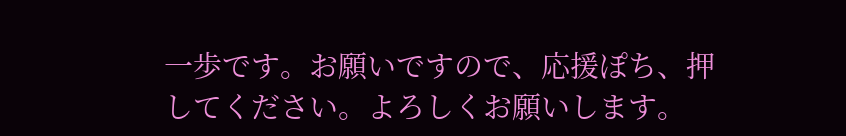一歩です。お願いですので、応援ぽち、押してください。よろしくお願いします。